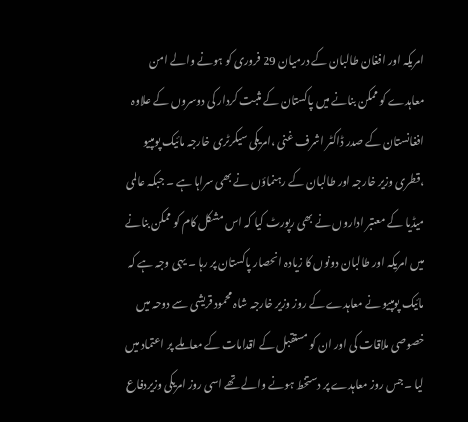امریکہ اور افغان طالبان کے درمیان 29 فروری کو ہونے والے امن معاہدے کو ممکن بنانے میں پاکستان کے مثبت کردار کی دوسروں کے علاوہ افغانستان کے صدر ڈاکٹر اشرف غنی ،امریکی سیکرٹری خارجہ مائیک پومپیو ،قطری وزیر خارجہ اور طالبان کے رہنماؤں نے بھی سراہا ہے ۔ جبکہ عالمی میڈیا کے معتبر اداروں نے بھی رپورٹ کیا کہ اس مشکل کام کو ممکن بنانے میں امریکہ اور طالبان دونوں کا زیادہ انحصار پاکستان پر رہا ۔ یہی وجہ ہے کہ مائیک پومپیو نے معاہدے کے روز وزیر خارجہ شاہ محمود قریشی سے دوحہ میں خصوصی ملاقات کی اور ان کو مستقبل کے اقدامات کے معاملے پر اعتماد میں لیا ۔جس روز معاہدے پر دستخط ہونے والے تھے اسی روز امریکی وزیردفاع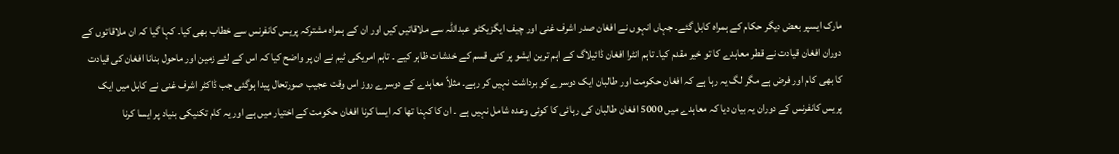مارک ایسپر بعض دیگر حکام کے ہمراہ کابل گئے۔ جہاں انہوں نے افغان صدر اشرف غنی اور چیف ایگزیکٹو عبداللہ سے ملاقاتیں کیں اور ان کے ہمراہ مشترکہ پریس کانفرنس سے خطاب بھی کیا۔ کہا گیا کہ ان ملاقاتوں کے دوران افغان قیادت نے قطر معاہدے کا تو خیر مقدم کیا۔ تاہم انٹرا افغان ڈائیلاگ کے اہم ترین ایشو پر کئی قسم کے خدشات ظاہر کیے ۔ تاہم امریکی ٹیم نے ان پر واضح کیا کہ اس کے لئے زمین اور ماحول بنانا افغان کی قیادت کا بھی کام اور فرض ہے مگر لگ یہ رہا ہے کہ افغان حکومت اور طالبان ایک دوسرے کو برداشت نہیں کر رہے۔ مثلاً معاہدے کے دوسرے روز اس وقت عجیب صورتحال پیدا ہوگئی جب ڈاکٹر اشرف غنی نے کابل میں ایک پریس کانفرنس کے دوران یہ بیان دیا کہ معاہدے میں 5000 افغان طالبان کی رہائی کا کوئی وعدہ شامل نہیں ہے ۔ ان کا کہنا تھا کہ ایسا کرنا افغان حکومت کے اختیار میں ہے اور یہ کام تکنیکی بنیاد پر ایسا کرنا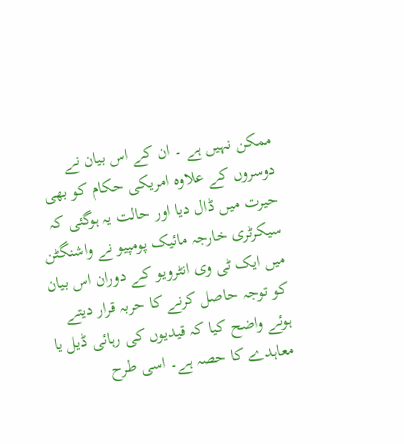ممکن نہیں ہے ۔ ان کے اس بیان نے دوسروں کے علاوہ امریکی حکام کو بھی حیرت میں ڈال دیا اور حالت یہ ہوگئی کہ سیکرٹری خارجہ مائیک پومپیو نے واشنگٹن میں ایک ٹی وی انٹرویو کے دوران اس بیان کو توجہ حاصل کرنے کا حربہ قرار دیتے ہوئے واضح کیا کہ قیدیوں کی رہائی ڈیل یا معاہدے کا حصہ ہے۔ اسی طرح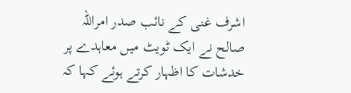اشرف غنی کے نائب صدر امراللہ صالح نے ایک ٹویٹ میں معاہدے پر خدشات کا اظہار کرتے ہوئے کہا کہ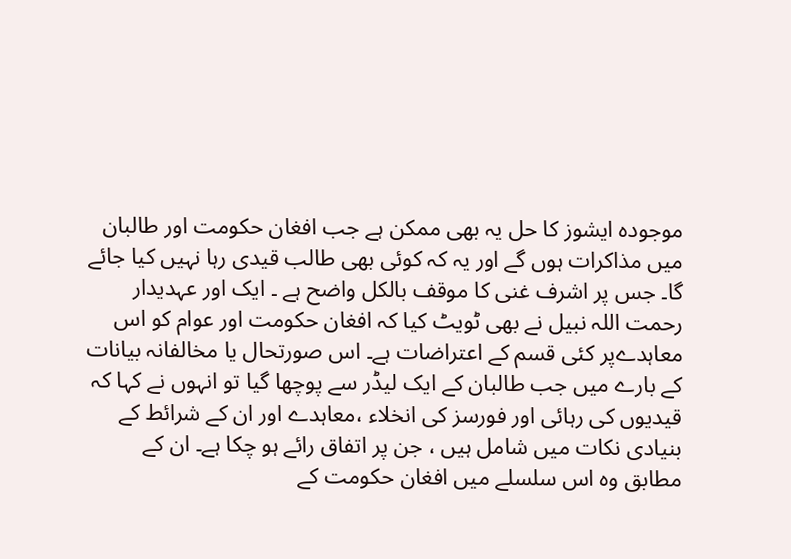موجودہ ایشوز کا حل یہ بھی ممکن ہے جب افغان حکومت اور طالبان میں مذاکرات ہوں گے اور یہ کہ کوئی بھی طالب قیدی رہا نہیں کیا جائے گا۔ جس پر اشرف غنی کا موقف بالکل واضح ہے ۔ ایک اور عہدیدار رحمت اللہ نبیل نے بھی ٹویٹ کیا کہ افغان حکومت اور عوام کو اس معاہدےپر کئی قسم کے اعتراضات ہے۔ اس صورتحال یا مخالفانہ بیانات کے بارے میں جب طالبان کے ایک لیڈر سے پوچھا گیا تو انہوں نے کہا کہ قیدیوں کی رہائی اور فورسز کی انخلاء ،معاہدے اور ان کے شرائط کے بنیادی نکات میں شامل ہیں ، جن پر اتفاق رائے ہو چکا ہے۔ ان کے مطابق وہ اس سلسلے میں افغان حکومت کے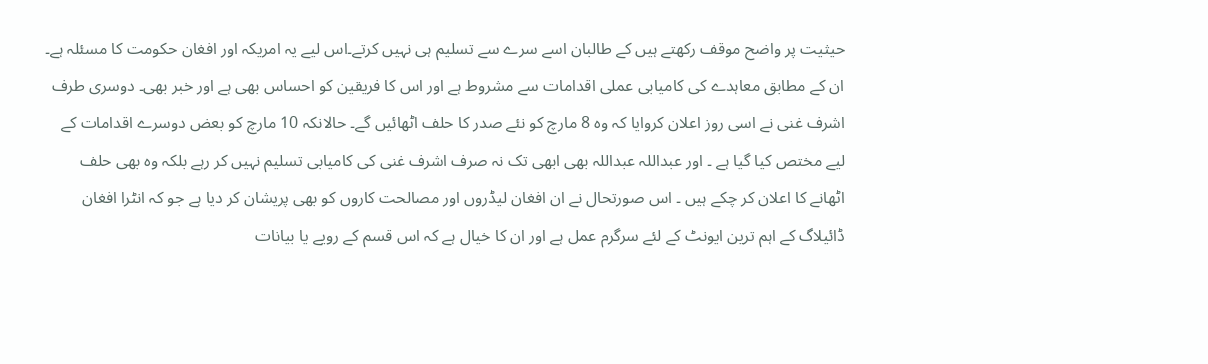حیثیت پر واضح موقف رکھتے ہیں کے طالبان اسے سرے سے تسلیم ہی نہیں کرتے۔اس لیے یہ امریکہ اور افغان حکومت کا مسئلہ ہے۔ ان کے مطابق معاہدے کی کامیابی عملی اقدامات سے مشروط ہے اور اس کا فریقین کو احساس بھی ہے اور خبر بھی۔ دوسری طرف اشرف غنی نے اسی روز اعلان کروایا کہ وہ 8 مارچ کو نئے صدر کا حلف اٹھائیں گے۔ حالانکہ 10 مارچ کو بعض دوسرے اقدامات کے لیے مختص کیا گیا ہے ۔ اور عبداللہ عبداللہ بھی ابھی تک نہ صرف اشرف غنی کی کامیابی تسلیم نہیں کر رہے بلکہ وہ بھی حلف اٹھانے کا اعلان کر چکے ہیں ۔ اس صورتحال نے ان افغان لیڈروں اور مصالحت کاروں کو بھی پریشان کر دیا ہے جو کہ انٹرا افغان ڈائیلاگ کے اہم ترین ایونٹ کے لئے سرگرم عمل ہے اور ان کا خیال ہے کہ اس قسم کے رویے یا بیانات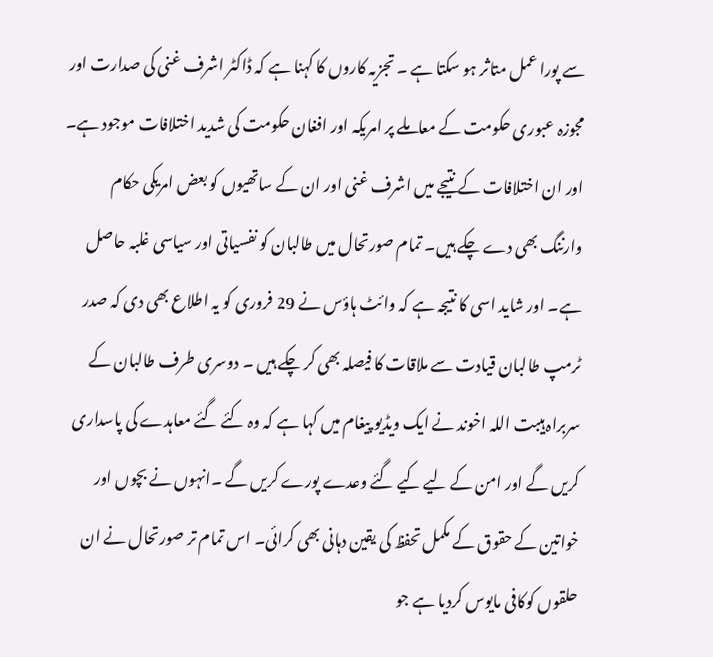سے پورا عمل متاثر ہو سکتا ہے ۔ تجزیہ کاروں کا کہنا ہے کہ ڈاکٹر اشرف غنی کی صدارت اور مجوزہ عبوری حکومت کے معاملے پر امریکہ اور افغان حکومت کی شدید اختلافات موجود ہے۔ اور ان اختلافات کے نتیجے میں اشرف غنی اور ان کے ساتھیوں کو بعض امریکی حکام وارننگ بھی دے چکے ہیں۔ تمام صورتحال میں طالبان کو نفسیاتی اور سیاسی غلبہ حاصل ہے۔ اور شاید اسی کا نتیجہ ہے کہ وائٹ ہاؤس نے 29 فروری کو یہ اطلاع بھی دی کہ صدر ٹرمپ طالبان قیادت سے ملاقات کا فیصلہ بھی کر چکے ہیں ۔ دوسری طرف طالبان کے سربراہ ہیبت اللہ اخوند نے ایک ویڈیو پیغام میں کہا ہے کہ وہ کئے گئے معاہدے کی پاسداری کریں گے اور امن کے لیے کیے گئے وعدے پورے کریں گے ۔انہوں نے بچوں اور خواتین کے حقوق کے مکمل تحفظ کی یقین دہانی بھی کرائی۔ اس تمام تر صورتحال نے ان حلقوں کوکافی مایوس کردیا ہے جو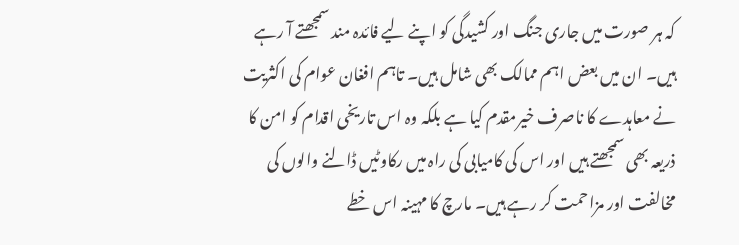کہ ہر صورت میں جاری جنگ اور کشیدگی کو اپنے لیے فائدہ مند سمجھتے آ رہے ہیں۔ ان میں بعض اہم ممالک بھی شامل ہیں۔ تاہم افغان عوام کی اکثریت نے معاہدے کا ناصرف خیرمقدم کیا ہے بلکہ وہ اس تاریخی اقدام کو امن کا ذریعہ بھی سمجھتے ہیں اور اس کی کامیابی کی راہ میں رکاوٹیں ڈالنے والوں کی مخالفت اور مزاحمت کر رہے ہیں۔ مارچ کا مہینہ اس خطے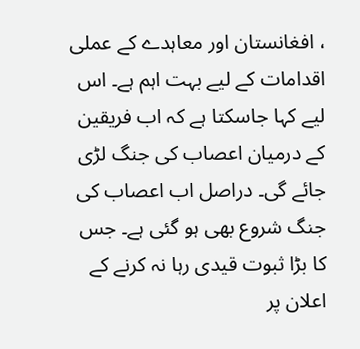، افغانستان اور معاہدے کے عملی اقدامات کے لیے بہت اہم ہے۔ اس لیے کہا جاسکتا ہے کہ اب فریقین کے درمیان اعصاب کی جنگ لڑی جائے گی۔ دراصل اب اعصاب کی جنگ شروع بھی ہو گئی ہے۔ جس کا بڑا ثبوت قیدی رہا نہ کرنے کے اعلان پر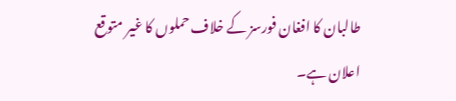طالبان کا افغان فورسز کے خلاف حملوں کا غیر متوقع اعلان ہے۔